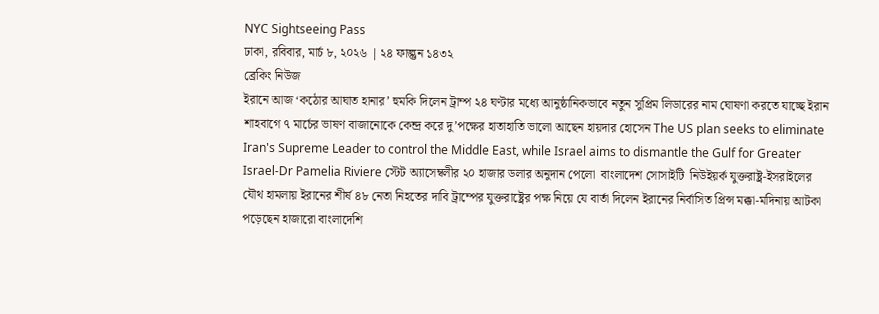NYC Sightseeing Pass
ঢাকা, রবিবার, মার্চ ৮, ২০২৬ | ২৪ ফাল্গুন ১৪৩২
ব্রেকিং নিউজ
ইরানে আজ ‘কঠোর আঘাত হানার’ হুমকি দিলেন ট্রাম্প ২৪ ঘণ্টার মধ্যে আনুষ্ঠানিকভাবে নতুন সুপ্রিম লিডারের নাম ঘোষণা করতে যাচ্ছে ইরান শাহবাগে ৭ মার্চের ভাষণ বাজানোকে কেন্দ্র করে দু’পক্ষের হাতাহাতি ভালো আছেন হায়দার হোসেন The US plan seeks to eliminate Iran's Supreme Leader to control the Middle East, while Israel aims to dismantle the Gulf for Greater Israel-Dr Pamelia Riviere স্টেট অ্যাসেম্বলীর ২০ হাজার ডলার অনুদান পেলো  বাংলাদেশ সোসাইটি  নিউইয়র্ক যুক্তরাষ্ট্র-ইসরাইলের যৌথ হামলায় ইরানের শীর্ষ ৪৮ নেতা নিহতের দাবি ট্রাম্পের যুক্তরাষ্ট্রের পক্ষ নিয়ে যে বার্তা দিলেন ইরানের নির্বাসিত প্রিন্স মক্কা-মদিনায় আটকা পড়েছেন হাজারো বাংলাদেশি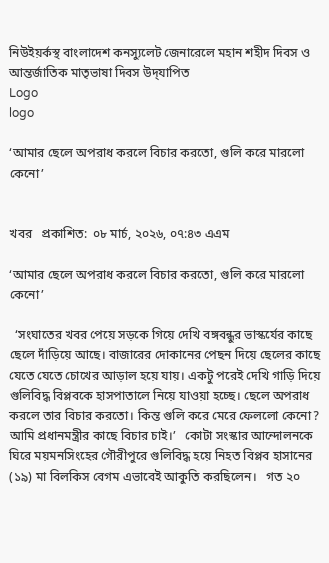নিউইয়র্কস্থ বাংলাদেশ কনস্যুলেট জেনারেলে মহান শহীদ দিবস ও আন্তর্জাতিক মাতৃভাষা দিবস উদ্‌যাপিত
Logo
logo

‘আমার ছেলে অপরাধ করলে বিচার করতো, গুলি করে মারলো কেনো’


খবর   প্রকাশিত:  ০৮ মার্চ, ২০২৬, ০৭:৪৩ এএম

‘আমার ছেলে অপরাধ করলে বিচার করতো, গুলি করে মারলো কেনো’

  ‘সংঘাতের খবর পেয়ে সড়কে গিয়ে দেখি বঙ্গবন্ধুর ভাস্কর্যের কাছে ছেলে দাঁড়িয়ে আছে। বাজারের দোকানের পেছন দিয়ে ছেলের কাছে যেতে যেতে চোখের আড়াল হয়ে যায়। একটু পরেই দেখি গাড়ি দিয়ে গুলিবিদ্ধ বিপ্লবকে হাসপাতালে নিয়ে যাওয়া হচ্ছে। ছেলে অপরাধ করলে তার বিচার করতো। কিন্ত গুলি করে মেরে ফেললো কেনো? আমি প্রধানমন্ত্রীর কাছে বিচার চাই।’   কোটা সংস্কার আন্দোলনকে ঘিরে ময়মনসিংহের গৌরীপুরে গুলিবিদ্ধ হয়ে নিহত বিপ্লব হাসানের (১৯) মা বিলকিস বেগম এভাবেই আকুতি করছিলেন।   গত ২০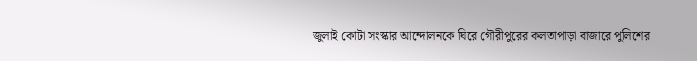জুলাই কোটা সংস্কার আন্দোলনকে ঘিরে গৌরীপুরের কলতাপাড়া বাজারে পুলিশের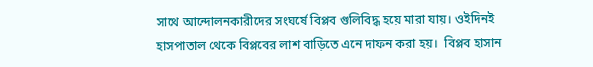সাথে আন্দোলনকারীদের সংঘর্ষে বিপ্লব গুলিবিদ্ধ হয়ে মারা যায়। ওইদিনই হাসপাতাল থেকে বিপ্লবের লাশ বাড়িতে এনে দাফন করা হয়।  বিপ্লব হাসান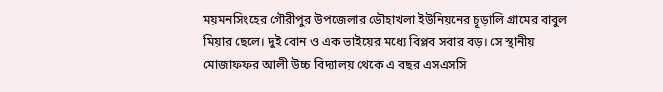ময়মনসিংহের গৌরীপুর উপজেলার ডৌহাখলা ইউনিয়নের চূড়ালি গ্রামের বাবুল মিয়ার ছেলে। দুই বোন ও এক ভাইয়ের মধ্যে বিপ্লব সবার বড়। সে স্থানীয় মোজাফফর আলী উচ্চ বিদ্যালয় থেকে এ বছর এসএসসি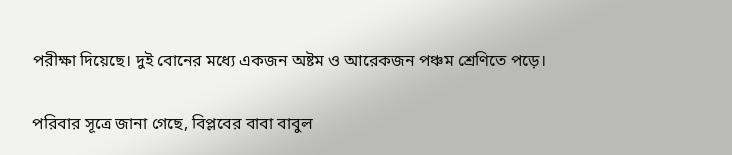পরীক্ষা দিয়েছে। দুই বোনের মধ্যে একজন অষ্টম ও আরেকজন পঞ্চম শ্রেণিতে পড়ে।

পরিবার সূত্রে জানা গেছে, বিপ্লবের বাবা বাবুল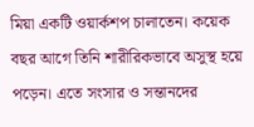মিয়া একটি ওয়ার্কশপ চালাতেন। কয়েক বছর আগে তিনি শারীরিকভাবে অসুস্থ হয়ে পড়েন। এতে সংসার ও সন্তানদের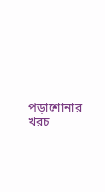পড়াশোনার খরচ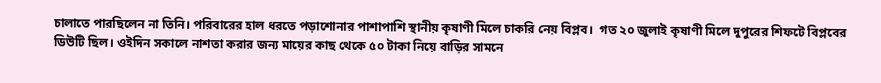চালাতে পারছিলেন না তিনি। পরিবারের হাল ধরতে পড়াশোনার পাশাপাশি স্থানীয় কৃষাণী মিলে চাকরি নেয় বিপ্লব।  গত ২০ জুলাই কৃষাণী মিলে দুপুরের শিফটে বিপ্লবের ডিউটি ছিল। ওইদিন সকালে নাশতা করার জন্য মায়ের কাছ থেকে ৫০ টাকা নিয়ে বাড়ির সামনে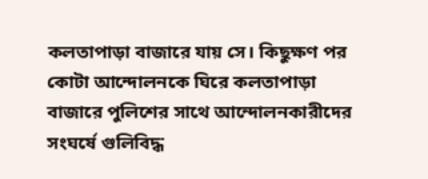কলতাপাড়া বাজারে যায় সে। কিছুক্ষণ পর কোটা আন্দোলনকে ঘিরে কলতাপাড়া বাজারে পুলিশের সাথে আন্দোলনকারীদের সংঘর্ষে গুলিবিদ্ধ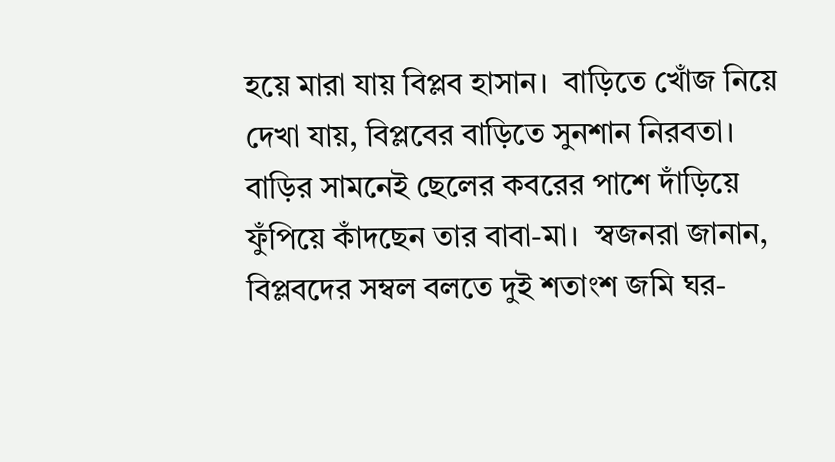হয়ে মারা যায় বিপ্লব হাসান।  বাড়িতে খোঁজ নিয়ে দেখা যায়, বিপ্লবের বাড়িতে সুনশান নিরবতা। বাড়ির সামনেই ছেলের কবরের পাশে দাঁড়িয়ে ফুঁপিয়ে কাঁদছেন তার বাবা-মা।  স্বজনরা জানান, বিপ্লবদের সম্বল বলতে দুই শতাংশ জমি ঘর-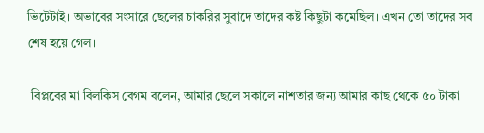ভিটেটাই। অভাবের সংসারে ছেলের চাকরির সুবাদে তাদের কষ্ট কিছুটা কমেছিল। এখন তো তাদের সব শেষ হয়ে গেল।

 বিপ্লবের মা বিলকিস বেগম বলেন, আমার ছেলে সকালে নাশতার জন্য আমার কাছ থেকে ৫০ টাকা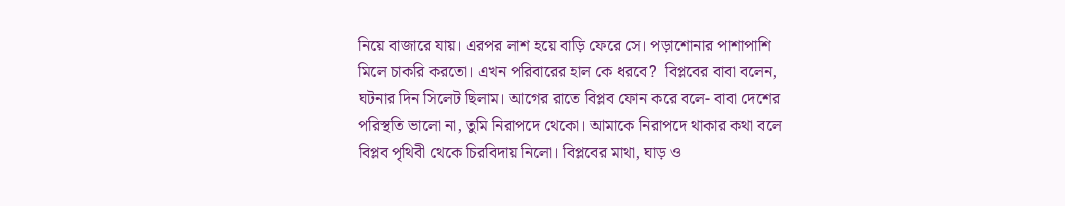নিয়ে বাজারে যায়। এরপর লাশ হয়ে বাড়ি ফেরে সে। পড়াশোনার পাশাপাশি মিলে চাকরি করতো। এখন পরিবারের হাল কে ধরবে?  বিপ্লবের বাবা বলেন, ঘটনার দিন সিলেট ছিলাম। আগের রাতে বিপ্লব ফোন করে বলে- বাবা দেশের পরিস্থতি ভালো না, তুমি নিরাপদে থেকো। আমাকে নিরাপদে থাকার কথা বলে বিপ্লব পৃথিবী থেকে চিরবিদায় নিলো। বিপ্লবের মাথা, ঘাড় ও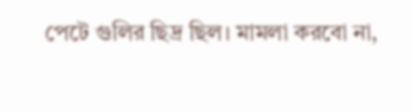পেটে গুলির ছিদ্র ছিল। মামলা করবো না,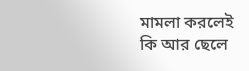মামলা করলেই কি আর ছেলে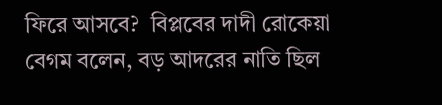ফিরে আসবে?  বিপ্লবের দাদী রোকেয়া বেগম বলেন, বড় আদরের নাতি ছিল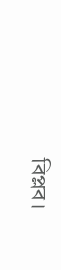বিপ্লব।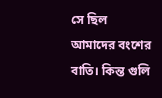সে ছিল আমাদের বংশের বাতি। কিন্ত গুলি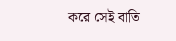করে সেই বাতি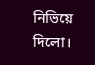নিভিয়ে দিলো।